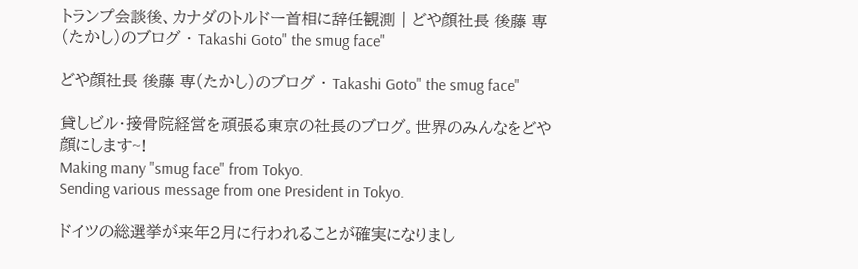トランプ会談後、カナダのトルドー首相に辞任観測 | どや顔社長 後藤 専(たかし)のブログ ・ Takashi Goto" the smug face"

どや顔社長 後藤 専(たかし)のブログ ・ Takashi Goto" the smug face"

貸しビル・接骨院経営を頑張る東京の社長のブログ。世界のみんなをどや顔にします~!
Making many "smug face" from Tokyo.
Sending various message from one President in Tokyo.

ドイツの総選挙が来年2月に行われることが確実になりまし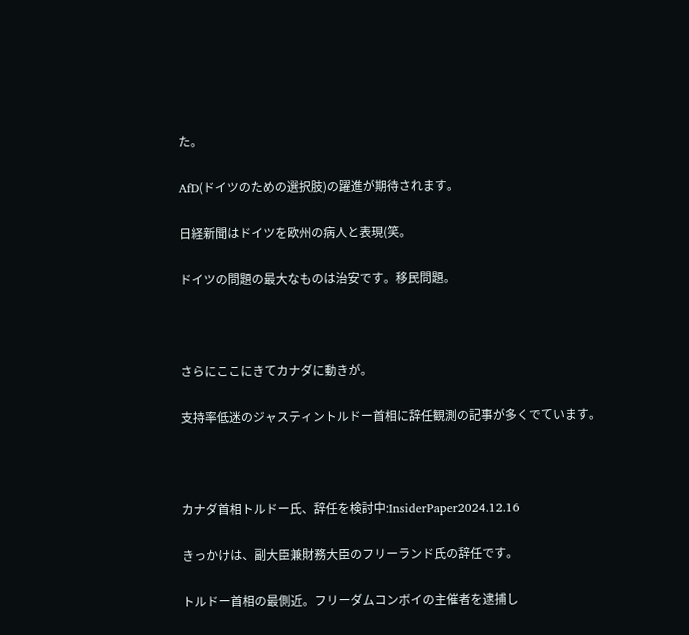た。

AfD(ドイツのための選択肢)の躍進が期待されます。

日経新聞はドイツを欧州の病人と表現(笑。

ドイツの問題の最大なものは治安です。移民問題。



さらにここにきてカナダに動きが。

支持率低迷のジャスティントルドー首相に辞任観測の記事が多くでています。



カナダ首相トルドー氏、辞任を検討中:InsiderPaper2024.12.16

きっかけは、副大臣兼財務大臣のフリーランド氏の辞任です。

トルドー首相の最側近。フリーダムコンボイの主催者を逮捕し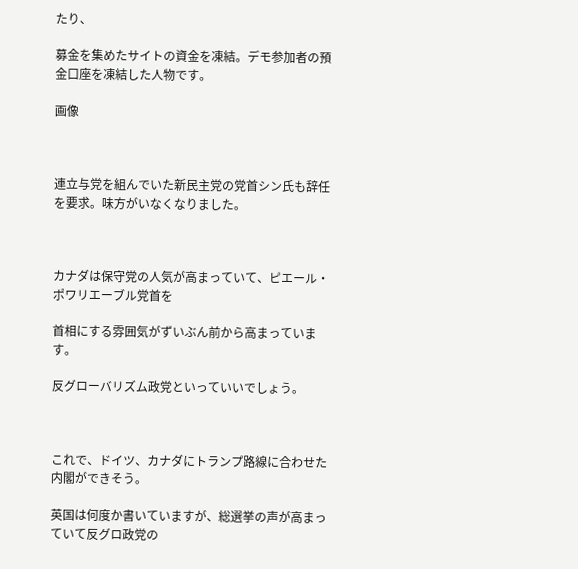たり、

募金を集めたサイトの資金を凍結。デモ参加者の預金口座を凍結した人物です。

画像



連立与党を組んでいた新民主党の党首シン氏も辞任を要求。味方がいなくなりました。



カナダは保守党の人気が高まっていて、ピエール・ポワリエーブル党首を

首相にする雰囲気がずいぶん前から高まっています。

反グローバリズム政党といっていいでしょう。



これで、ドイツ、カナダにトランプ路線に合わせた内閣ができそう。

英国は何度か書いていますが、総選挙の声が高まっていて反グロ政党の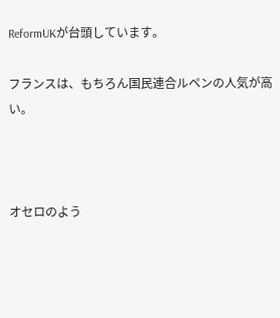ReformUKが台頭しています。

フランスは、もちろん国民連合ルペンの人気が高い。



オセロのよう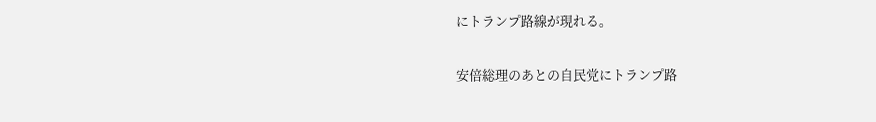にトランプ路線が現れる。

安倍総理のあとの自民党にトランプ路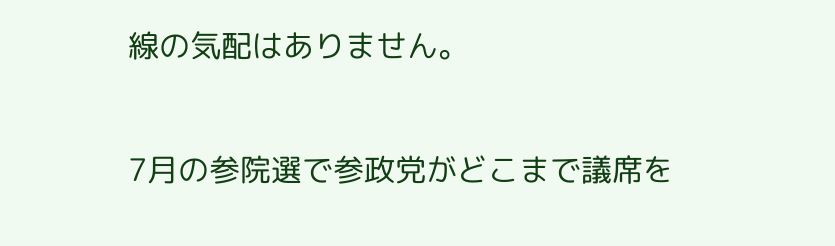線の気配はありません。

7月の参院選で参政党がどこまで議席を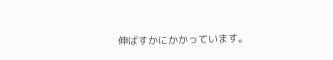伸ばすかにかかっています。